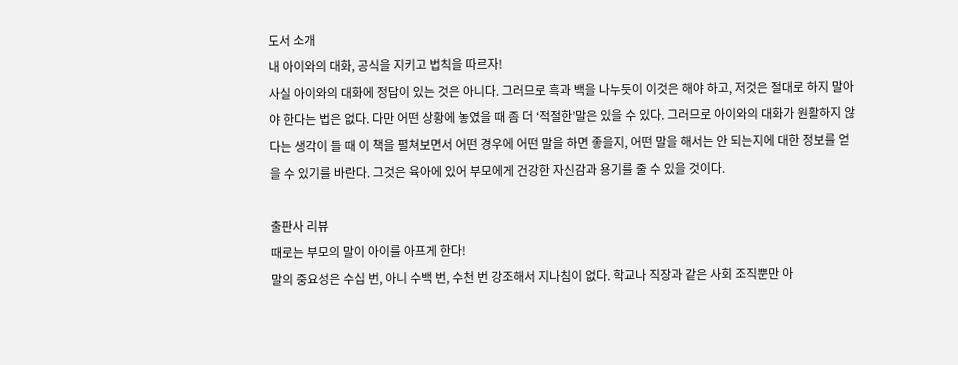도서 소개
내 아이와의 대화, 공식을 지키고 법칙을 따르자!
사실 아이와의 대화에 정답이 있는 것은 아니다. 그러므로 흑과 백을 나누듯이 이것은 해야 하고, 저것은 절대로 하지 말아야 한다는 법은 없다. 다만 어떤 상황에 놓였을 때 좀 더 ‘적절한’말은 있을 수 있다. 그러므로 아이와의 대화가 원활하지 않다는 생각이 들 때 이 책을 펼쳐보면서 어떤 경우에 어떤 말을 하면 좋을지, 어떤 말을 해서는 안 되는지에 대한 정보를 얻을 수 있기를 바란다. 그것은 육아에 있어 부모에게 건강한 자신감과 용기를 줄 수 있을 것이다.

출판사 리뷰
때로는 부모의 말이 아이를 아프게 한다!
말의 중요성은 수십 번, 아니 수백 번, 수천 번 강조해서 지나침이 없다. 학교나 직장과 같은 사회 조직뿐만 아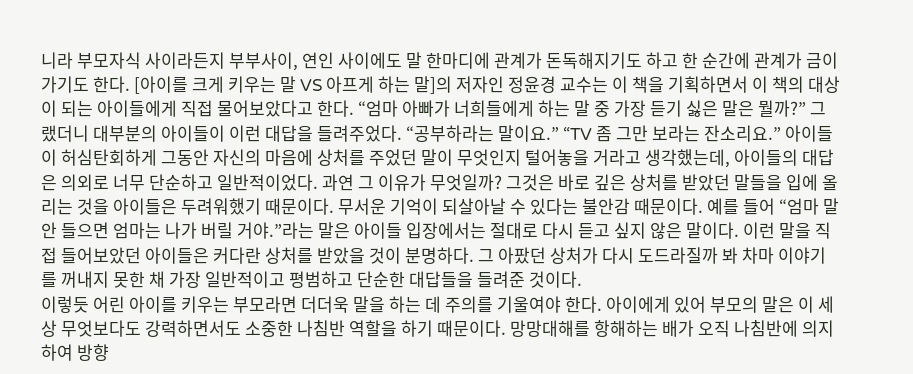니라 부모자식 사이라든지 부부사이, 연인 사이에도 말 한마디에 관계가 돈독해지기도 하고 한 순간에 관계가 금이 가기도 한다. [아이를 크게 키우는 말 VS 아프게 하는 말]의 저자인 정윤경 교수는 이 책을 기획하면서 이 책의 대상이 되는 아이들에게 직접 물어보았다고 한다. “엄마 아빠가 너희들에게 하는 말 중 가장 듣기 싫은 말은 뭘까?” 그랬더니 대부분의 아이들이 이런 대답을 들려주었다. “공부하라는 말이요.” “TV 좀 그만 보라는 잔소리요.” 아이들이 허심탄회하게 그동안 자신의 마음에 상처를 주었던 말이 무엇인지 털어놓을 거라고 생각했는데, 아이들의 대답은 의외로 너무 단순하고 일반적이었다. 과연 그 이유가 무엇일까? 그것은 바로 깊은 상처를 받았던 말들을 입에 올리는 것을 아이들은 두려워했기 때문이다. 무서운 기억이 되살아날 수 있다는 불안감 때문이다. 예를 들어 “엄마 말 안 들으면 엄마는 나가 버릴 거야.”라는 말은 아이들 입장에서는 절대로 다시 듣고 싶지 않은 말이다. 이런 말을 직접 들어보았던 아이들은 커다란 상처를 받았을 것이 분명하다. 그 아팠던 상처가 다시 도드라질까 봐 차마 이야기를 꺼내지 못한 채 가장 일반적이고 평범하고 단순한 대답들을 들려준 것이다.
이렇듯 어린 아이를 키우는 부모라면 더더욱 말을 하는 데 주의를 기울여야 한다. 아이에게 있어 부모의 말은 이 세상 무엇보다도 강력하면서도 소중한 나침반 역할을 하기 때문이다. 망망대해를 항해하는 배가 오직 나침반에 의지하여 방향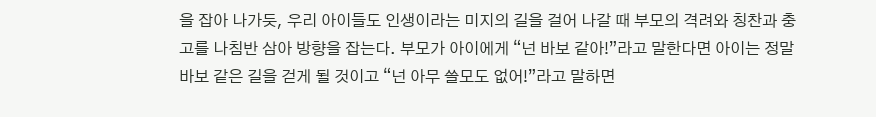을 잡아 나가듯, 우리 아이들도 인생이라는 미지의 길을 걸어 나갈 때 부모의 격려와 칭찬과 충고를 나침반 삼아 방향을 잡는다. 부모가 아이에게 “넌 바보 같아!”라고 말한다면 아이는 정말 바보 같은 길을 걷게 될 것이고 “넌 아무 쓸모도 없어!”라고 말하면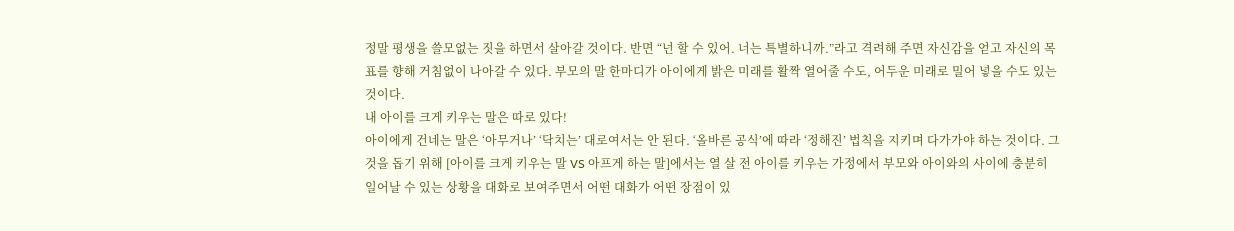정말 평생을 쓸모없는 짓을 하면서 살아갈 것이다. 반면 “넌 할 수 있어. 너는 특별하니까.”라고 격려해 주면 자신감을 얻고 자신의 목표를 향해 거침없이 나아갈 수 있다. 부모의 말 한마디가 아이에게 밝은 미래를 활짝 열어줄 수도, 어두운 미래로 밀어 넣을 수도 있는 것이다.
내 아이를 크게 키우는 말은 따로 있다!
아이에게 건네는 말은 ‘아무거나’ ‘닥치는’ 대로여서는 안 된다. ‘올바른 공식’에 따라 ‘정해진’ 법칙을 지키며 다가가야 하는 것이다. 그것을 돕기 위해 [아이를 크게 키우는 말 VS 아프게 하는 말]에서는 열 살 전 아이를 키우는 가정에서 부모와 아이와의 사이에 충분히 일어날 수 있는 상황을 대화로 보여주면서 어떤 대화가 어떤 장점이 있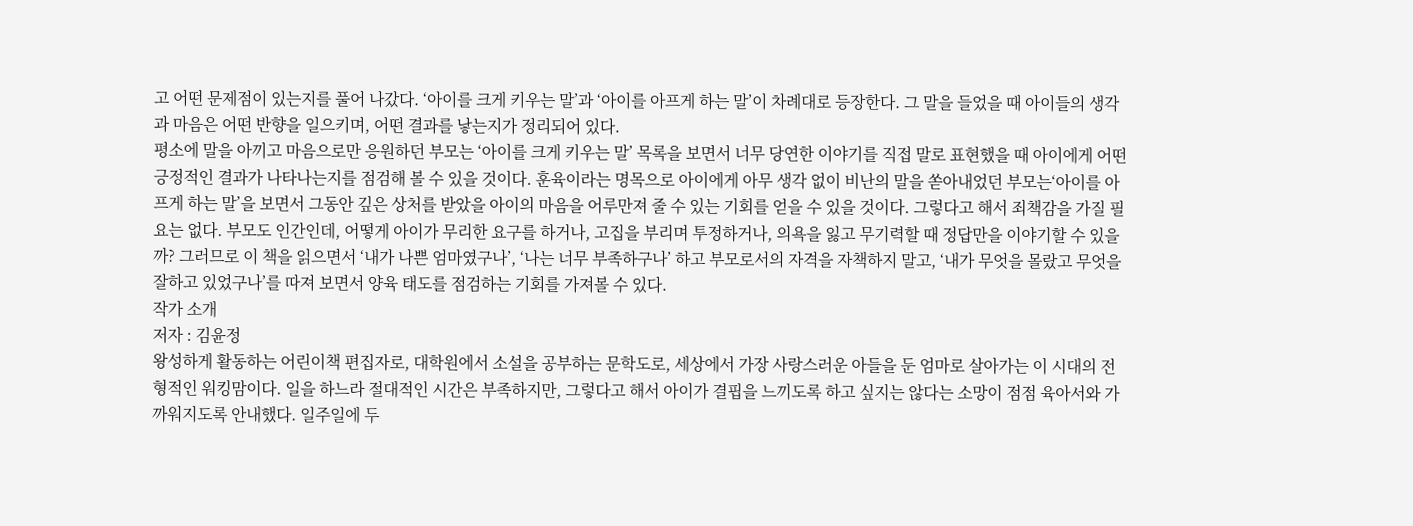고 어떤 문제점이 있는지를 풀어 나갔다. ‘아이를 크게 키우는 말’과 ‘아이를 아프게 하는 말’이 차례대로 등장한다. 그 말을 들었을 때 아이들의 생각과 마음은 어떤 반향을 일으키며, 어떤 결과를 낳는지가 정리되어 있다.
평소에 말을 아끼고 마음으로만 응원하던 부모는 ‘아이를 크게 키우는 말’ 목록을 보면서 너무 당연한 이야기를 직접 말로 표현했을 때 아이에게 어떤 긍정적인 결과가 나타나는지를 점검해 볼 수 있을 것이다. 훈육이라는 명목으로 아이에게 아무 생각 없이 비난의 말을 쏟아내었던 부모는‘아이를 아프게 하는 말’을 보면서 그동안 깊은 상처를 받았을 아이의 마음을 어루만져 줄 수 있는 기회를 얻을 수 있을 것이다. 그렇다고 해서 죄책감을 가질 필요는 없다. 부모도 인간인데, 어떻게 아이가 무리한 요구를 하거나, 고집을 부리며 투정하거나, 의욕을 잃고 무기력할 때 정답만을 이야기할 수 있을까? 그러므로 이 책을 읽으면서 ‘내가 나쁜 엄마였구나’, ‘나는 너무 부족하구나’ 하고 부모로서의 자격을 자책하지 말고, ‘내가 무엇을 몰랐고 무엇을 잘하고 있었구나’를 따져 보면서 양육 태도를 점검하는 기회를 가져볼 수 있다.
작가 소개
저자 : 김윤정
왕성하게 활동하는 어린이책 편집자로, 대학원에서 소설을 공부하는 문학도로, 세상에서 가장 사랑스러운 아들을 둔 엄마로 살아가는 이 시대의 전형적인 워킹맘이다. 일을 하느라 절대적인 시간은 부족하지만, 그렇다고 해서 아이가 결핍을 느끼도록 하고 싶지는 않다는 소망이 점점 육아서와 가까워지도록 안내했다. 일주일에 두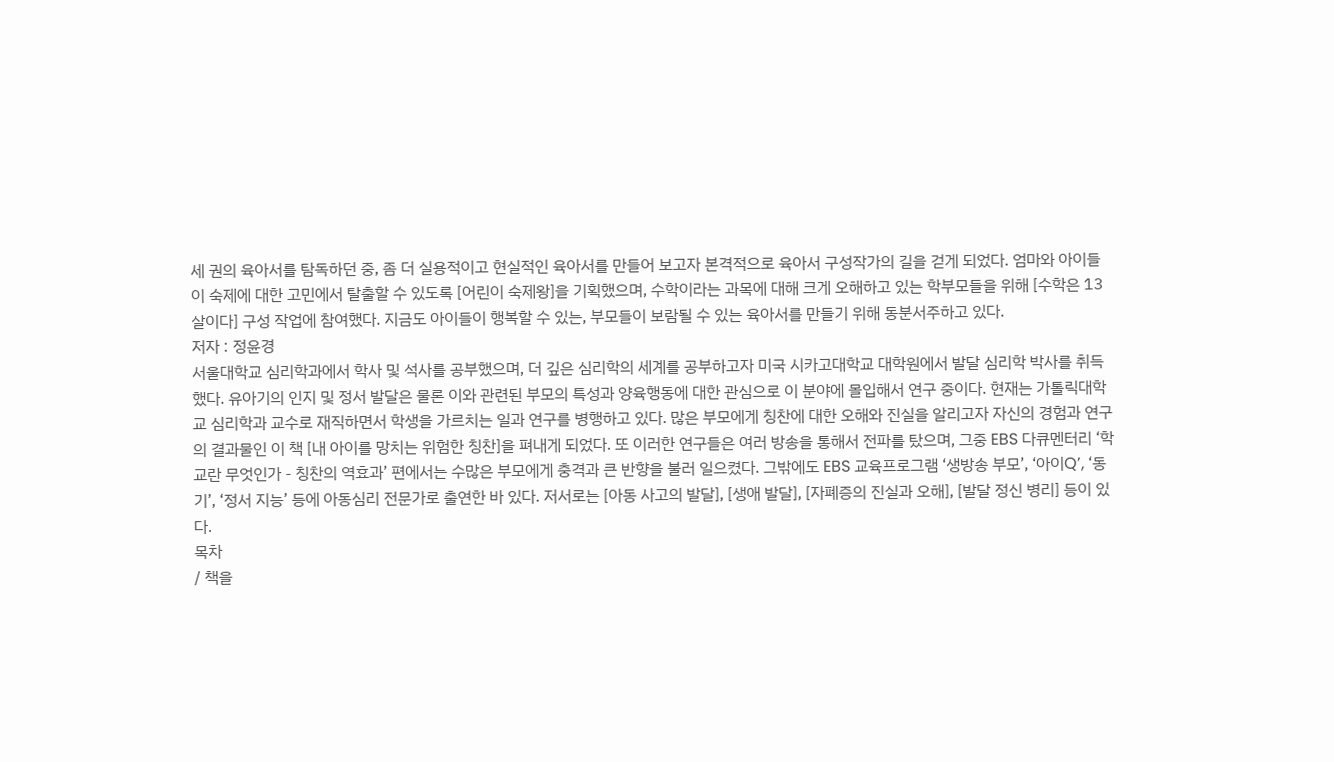세 권의 육아서를 탐독하던 중, 좀 더 실용적이고 현실적인 육아서를 만들어 보고자 본격적으로 육아서 구성작가의 길을 걷게 되었다. 엄마와 아이들이 숙제에 대한 고민에서 탈출할 수 있도록 [어린이 숙제왕]을 기획했으며, 수학이라는 과목에 대해 크게 오해하고 있는 학부모들을 위해 [수학은 13살이다] 구성 작업에 참여했다. 지금도 아이들이 행복할 수 있는, 부모들이 보람될 수 있는 육아서를 만들기 위해 동분서주하고 있다.
저자 : 정윤경
서울대학교 심리학과에서 학사 및 석사를 공부했으며, 더 깊은 심리학의 세계를 공부하고자 미국 시카고대학교 대학원에서 발달 심리학 박사를 취득했다. 유아기의 인지 및 정서 발달은 물론 이와 관련된 부모의 특성과 양육행동에 대한 관심으로 이 분야에 몰입해서 연구 중이다. 현재는 가톨릭대학교 심리학과 교수로 재직하면서 학생을 가르치는 일과 연구를 병행하고 있다. 많은 부모에게 칭찬에 대한 오해와 진실을 알리고자 자신의 경험과 연구의 결과물인 이 책 [내 아이를 망치는 위험한 칭찬]을 펴내게 되었다. 또 이러한 연구들은 여러 방송을 통해서 전파를 탔으며, 그중 EBS 다큐멘터리 ‘학교란 무엇인가 - 칭찬의 역효과’ 편에서는 수많은 부모에게 충격과 큰 반향을 불러 일으켰다. 그밖에도 EBS 교육프로그램 ‘생방송 부모’, ‘아이Q’, ‘동기’, ‘정서 지능’ 등에 아동심리 전문가로 출연한 바 있다. 저서로는 [아동 사고의 발달], [생애 발달], [자폐증의 진실과 오해], [발달 정신 병리] 등이 있다.
목차
/ 책을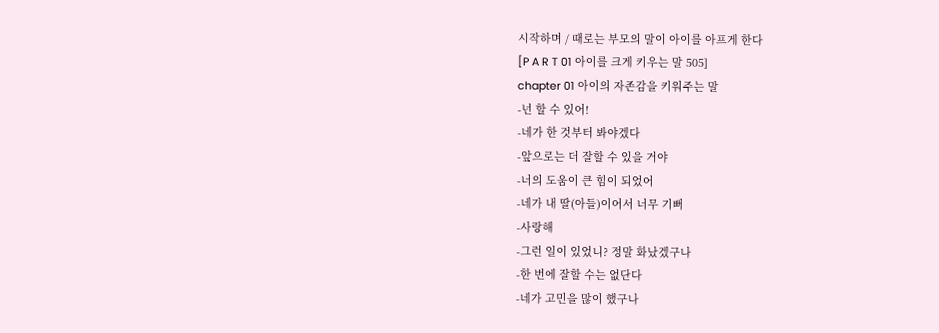시작하며 / 때로는 부모의 말이 아이를 아프게 한다
[P A R T 01 아이를 크게 키우는 말 505]
chapter 01 아이의 자존감을 키워주는 말
-넌 할 수 있어!
-네가 한 것부터 봐야겠다
-앞으로는 더 잘할 수 있을 거야
-너의 도움이 큰 힘이 되었어
-네가 내 딸(아들)이어서 너무 기뻐
-사랑해
-그런 일이 있었니? 정말 화났겠구나
-한 번에 잘할 수는 없단다
-네가 고민을 많이 했구나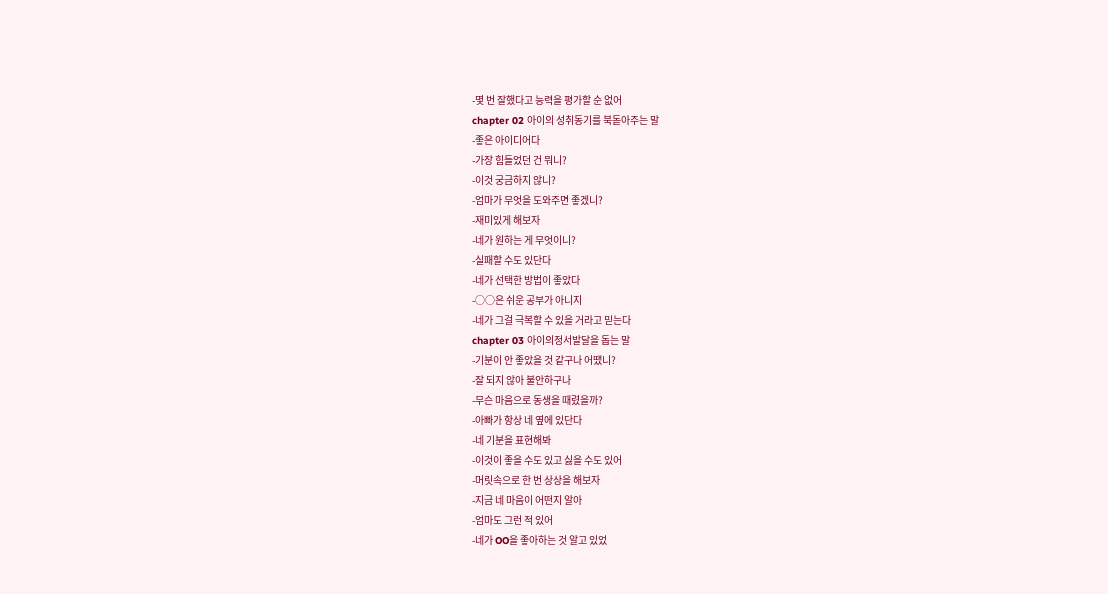-몇 번 잘했다고 능력을 평가할 순 없어
chapter 02 아이의 성취동기를 북돋아주는 말
-좋은 아이디어다
-가장 힘들었던 건 뭐니?
-이것 궁금하지 않니?
-엄마가 무엇을 도와주면 좋겠니?
-재미있게 해보자
-네가 원하는 게 무엇이니?
-실패할 수도 있단다
-네가 선택한 방법이 좋았다
-○○은 쉬운 공부가 아니지
-네가 그걸 극복할 수 있을 거라고 믿는다
chapter 03 아이의정서발달을 돕는 말
-기분이 안 좋았을 것 같구나 어땠니?
-잘 되지 않아 불안하구나
-무슨 마음으로 동생을 때렸을까?
-아빠가 항상 네 옆에 있단다
-네 기분을 표현해봐
-이것이 좋을 수도 있고 싫을 수도 있어
-머릿속으로 한 번 상상을 해보자
-지금 네 마음이 어떤지 알아
-엄마도 그런 적 있어
-네가 OO을 좋아하는 것 알고 있었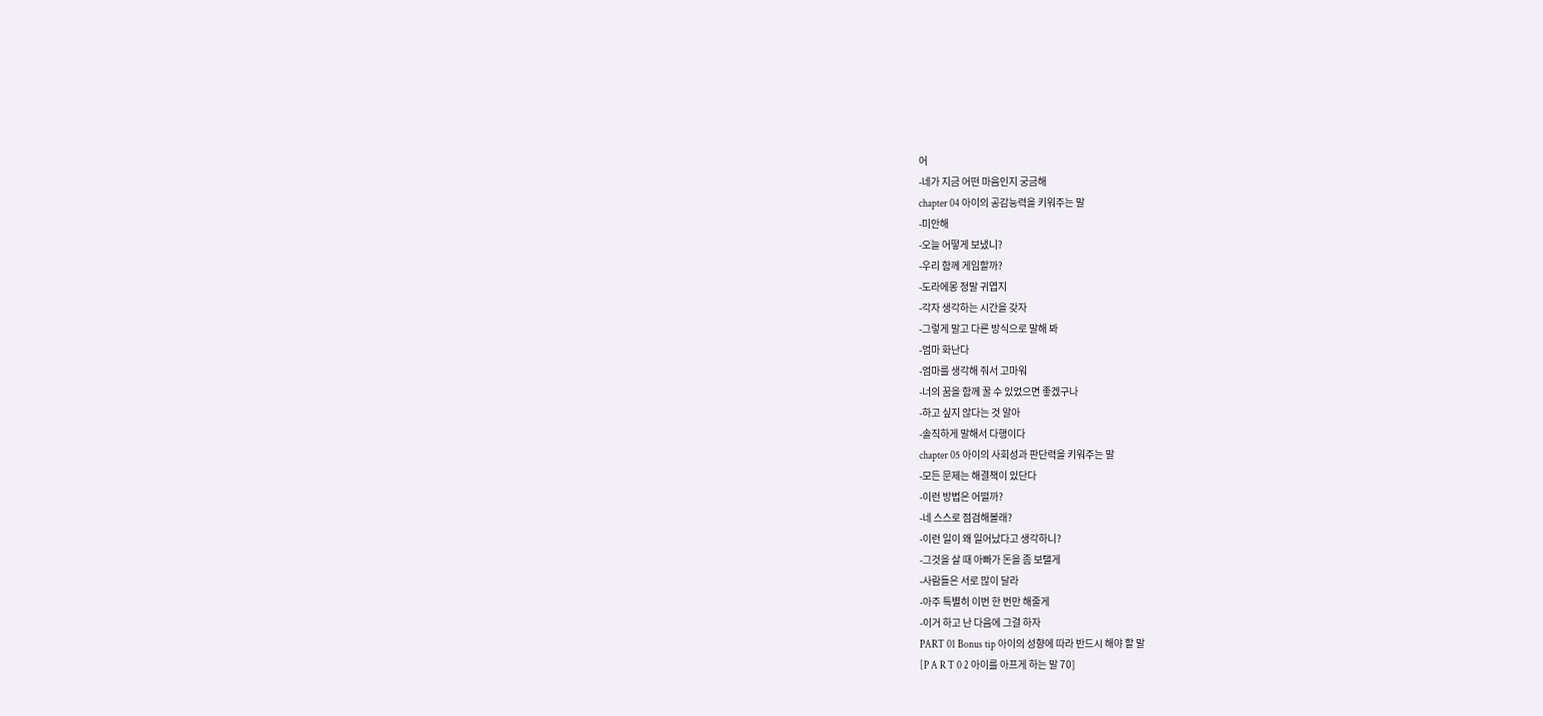어
-네가 지금 어떤 마음인지 궁금해
chapter 04 아이의 공감능력을 키워주는 말
-미안해
-오늘 어떻게 보냈니?
-우리 함께 게임할까?
-도라에몽 정말 귀엽지
-각자 생각하는 시간을 갖자
-그렇게 말고 다른 방식으로 말해 봐
-엄마 화난다
-엄마를 생각해 줘서 고마워
-너의 꿈을 함께 꿀 수 있었으면 좋겠구나
-하고 싶지 않다는 것 알아
-솔직하게 말해서 다행이다
chapter 05 아이의 사회성과 판단력을 키워주는 말
-모든 문제는 해결책이 있단다
-이런 방법은 어떨까?
-네 스스로 점검해볼래?
-이런 일이 왜 일어났다고 생각하니?
-그것을 살 때 아빠가 돈을 좀 보탤게
-사람들은 서로 많이 달라
-아주 특별히 이번 한 번만 해줄게
-이거 하고 난 다음에 그걸 하자
PART 01 Bonus tip 아이의 성향에 따라 반드시 해야 할 말
[P A R T 0 2 아이를 아프게 하는 말 70]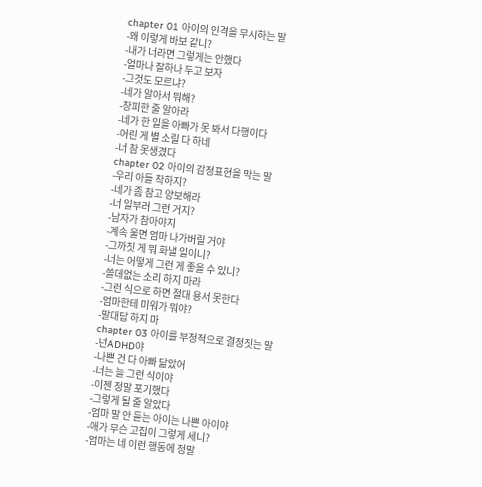chapter 01 아이의 인격을 무시하는 말
-왜 이렇게 바보 같니?
-내가 너라면 그렇게는 안했다
-얼마나 잘하나 두고 보자
-그것도 모르냐?
-네가 알아서 뭐해?
-창피한 줄 알아라
-네가 한 일을 아빠가 못 봐서 다행이다
-어린 게 별 소릴 다 하네
-너 참 못생겼다
chapter 02 아이의 감정표현을 막는 말
-우리 아들 착하지?
-네가 좀 참고 양보해라
-너 일부러 그런 거지?
-남자가 참아야지
-계속 울면 엄마 나가버릴 거야
-그까짓 게 뭐 화낼 일이니?
-너는 어떻게 그런 게 좋을 수 있니?
-쓸데없는 소리 하지 마라
-그런 식으로 하면 절대 용서 못한다
-엄마한테 미워가 뭐야?
-말대답 하지 마
chapter 03 아이를 부정적으로 결정짓는 말
-넌ADHD야
-나쁜 건 다 아빠 닮았어
-너는 늘 그런 식이야
-이젠 정말 포기했다
-그렇게 될 줄 알았다
-엄마 말 안 듣는 아이는 나쁜 아이야
-애가 무슨 고집이 그렇게 세니?
-엄마는 네 이런 행동에 정말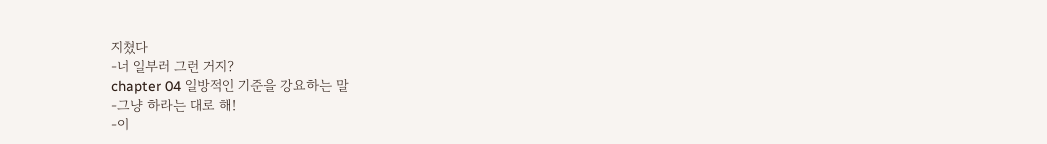지쳤다
-너 일부러 그런 거지?
chapter 04 일방적인 기준을 강요하는 말
-그냥 하라는 대로 해!
-이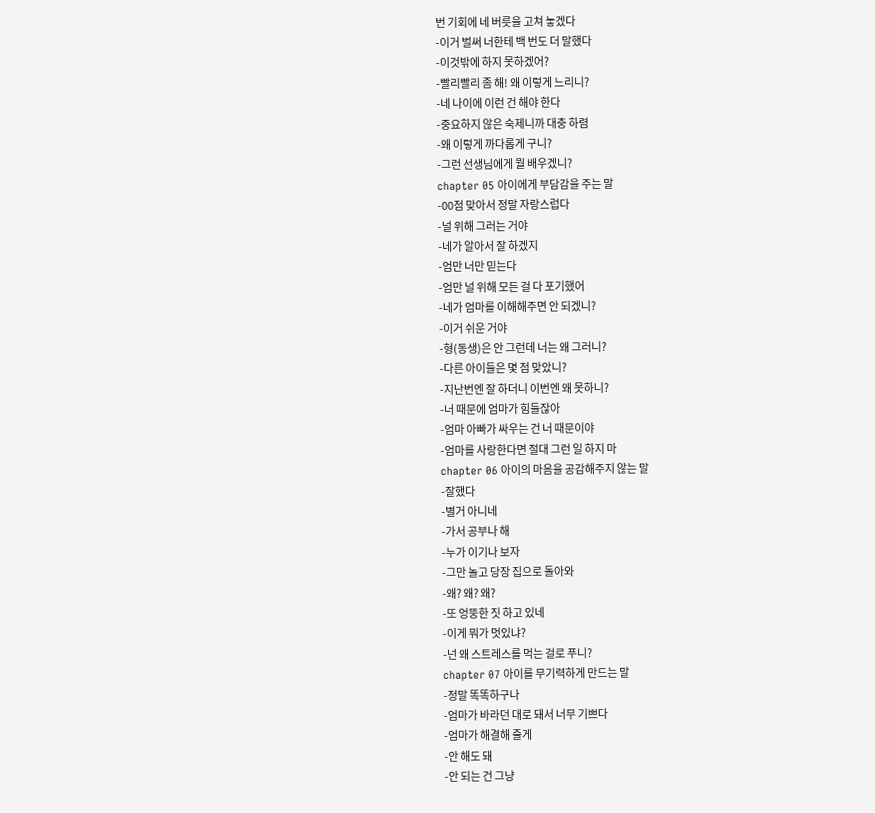번 기회에 네 버릇을 고쳐 놓겠다
-이거 벌써 너한테 백 번도 더 말했다
-이것밖에 하지 못하겠어?
-빨리빨리 좀 해! 왜 이렇게 느리니?
-네 나이에 이런 건 해야 한다
-중요하지 않은 숙제니까 대충 하렴
-왜 이렇게 까다롭게 구니?
-그런 선생님에게 뭘 배우겠니?
chapter 05 아이에게 부담감을 주는 말
-00점 맞아서 정말 자랑스럽다
-널 위해 그러는 거야
-네가 알아서 잘 하겠지
-엄만 너만 믿는다
-엄만 널 위해 모든 걸 다 포기했어
-네가 엄마를 이해해주면 안 되겠니?
-이거 쉬운 거야
-형(동생)은 안 그런데 너는 왜 그러니?
-다른 아이들은 몇 점 맞았니?
-지난번엔 잘 하더니 이번엔 왜 못하니?
-너 때문에 엄마가 힘들잖아
-엄마 아빠가 싸우는 건 너 때문이야
-엄마를 사랑한다면 절대 그런 일 하지 마
chapter 06 아이의 마음을 공감해주지 않는 말
-잘했다
-별거 아니네
-가서 공부나 해
-누가 이기나 보자
-그만 놀고 당장 집으로 돌아와
-왜? 왜? 왜?
-또 엉뚱한 짓 하고 있네
-이게 뭐가 멋있냐?
-넌 왜 스트레스를 먹는 걸로 푸니?
chapter 07 아이를 무기력하게 만드는 말
-정말 똑똑하구나
-엄마가 바라던 대로 돼서 너무 기쁘다
-엄마가 해결해 줄게
-안 해도 돼
-안 되는 건 그냥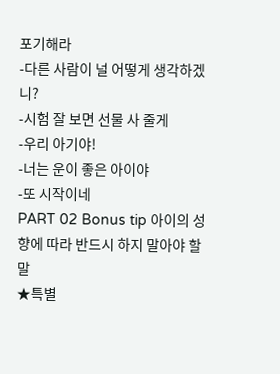포기해라
-다른 사람이 널 어떻게 생각하겠니?
-시험 잘 보면 선물 사 줄게
-우리 아기야!
-너는 운이 좋은 아이야
-또 시작이네
PART 02 Bonus tip 아이의 성향에 따라 반드시 하지 말아야 할 말
★특별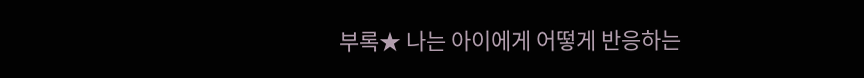부록★ 나는 아이에게 어떻게 반응하는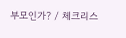부모인가? / 체크리스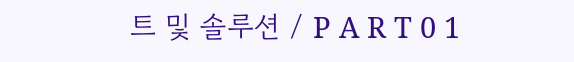트 및 솔루션 / P A R T 0 1